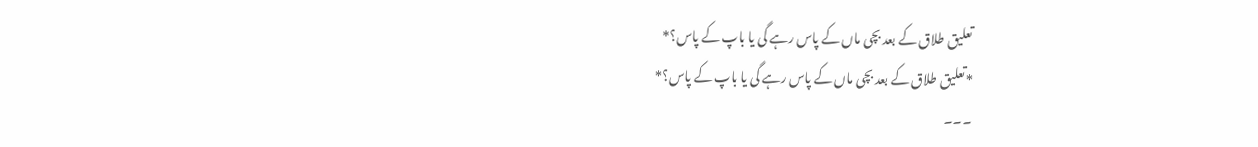تعلیق طلاق کے بعد بچی ماں کے پاس رہے گی یا باپ کے پاس؟*
*تعلیق طلاق کے بعد بچی ماں کے پاس رہے گی یا باپ کے پاس؟*
۔۔۔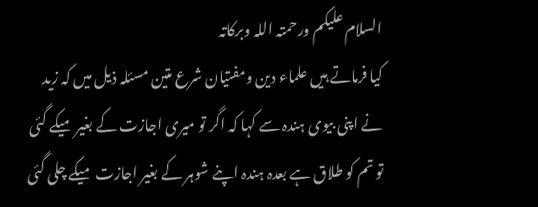السلام علیکم ورحمتہ اللہ وبرکاتہ
کیا فرماتے ہیں علماء دین ومفتیان شرع متین مسئلہ ذیل میں کہ زید نے اپنی بیوی ہندہ سے کہا کہ اگر تو میری اجازت کے بغیر میکے گئی تو تم کو طلاق ہے بعدہ ہندہ اپنے شوہر کے بغیر اجازت میکے چلی گئی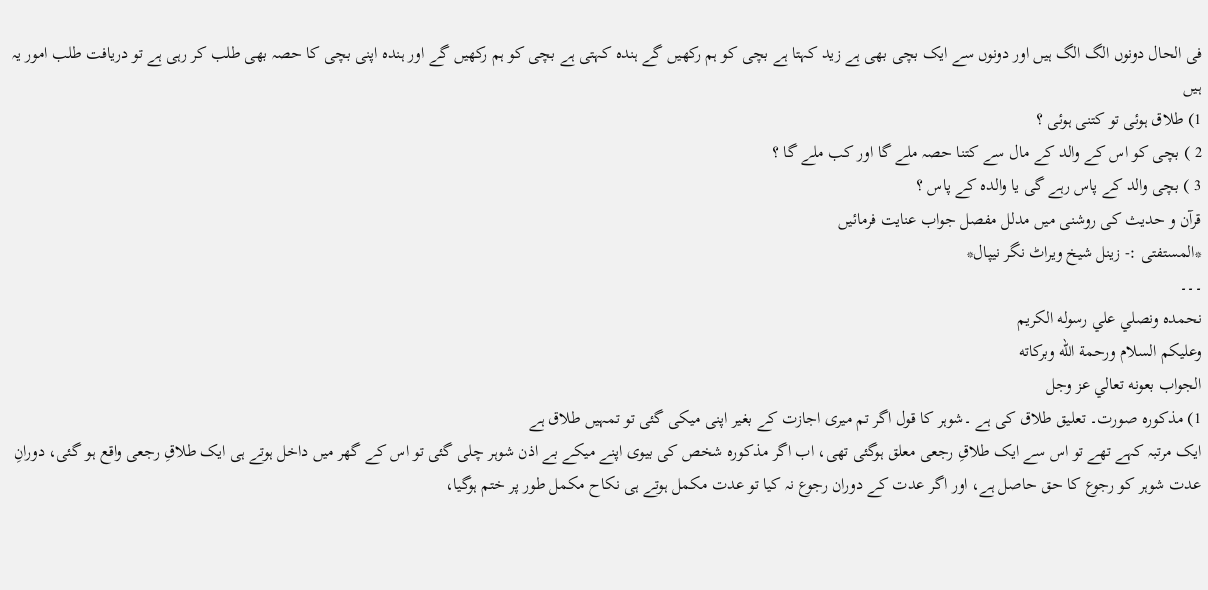فی الحال دونوں الگ الگ ہیں اور دونوں سے ایک بچی بھی ہے زید کہتا ہے بچی کو ہم رکھیں گے ہندہ کہتی ہے بچی کو ہم رکھیں گے اور ہندہ اپنی بچی کا حصہ بھی طلب کر رہی ہے تو دریافت طلب امور یہ ہیں
1) طلاق ہوئی تو کتنی ہوئی ؟
2 ) بچی کو اس کے والد کے مال سے کتنا حصہ ملے گا اور کب ملے گا ؟
3 ) بچی والد کے پاس رہے گی یا والدہ کے پاس ؟
قرآن و حدیث کی روشنی میں مدلل مفصل جواب عنایت فرمائیں
*المستفتی :- زینل شیخ ویراٹ نگر نیپال*
۔۔۔
نحمده ونصلي علي رسوله الكريم
وعلیکم السلام ورحمة الله وبركاته
الجواب بعونه تعالي عز وجل
1) مذکورہ صورت۔ تعلیق طلاق کی ہے ۔شوہر کا قول اگر تم میری اجازت کے بغیر اپنی میکی گئی تو تمہیں طلاق ہے
ایک مرتبہ کہے تھے تو اس سے ایک طلاقِ رجعی معلق ہوگئی تھی، اب اگر مذکورہ شخص کی بیوی اپنے میکے بے اذن شوہر چلی گئی تو اس کے گھر میں داخل ہوتے ہی ایک طلاقِ رجعی واقع ہو گئی، دورانِ عدت شوہر کو رجوع کا حق حاصل ہے، اور اگر عدت کے دوران رجوع نہ کیا تو عدت مکمل ہوتے ہی نکاح مکمل طور پر ختم ہوگیا،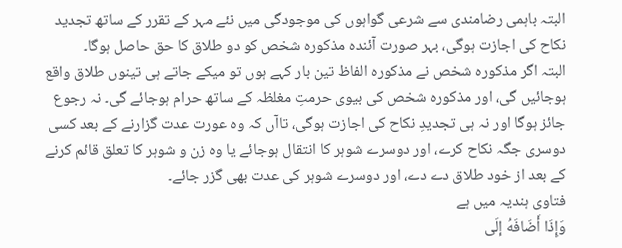البتہ باہمی رضامندی سے شرعی گواہوں کی موجودگی میں نئے مہر کے تقرر کے ساتھ تجدید نکاح کی اجازت ہوگی، بہر صورت آئندہ مذکورہ شخص کو دو طلاق کا حق حاصل ہوگا۔
البتہ اگر مذکورہ شخص نے مذکورہ الفاظ تین بار کہے ہوں تو میکے جاتے ہی تینوں طلاق واقع ہوجائیں گی، اور مذکورہ شخص کی بیوی حرمتِ مغلظہ کے ساتھ حرام ہوجائے گی۔ نہ رجوع جائز ہوگا اور نہ ہی تجدیدِ نکاح کی اجازت ہوگی، تاآں کہ وہ عورت عدت گزارنے کے بعد کسی دوسری جگہ نکاح کرے، اور دوسرے شوہر کا انتقال ہوجائے یا وہ زن و شوہر کا تعلق قائم کرنے کے بعد از خود طلاق دے دے، اور دوسرے شوہر کی عدت بھی گزر جائے۔
فتاوی ہندیہ میں ہے
وَإِذَا أَضَافَهُ إلَى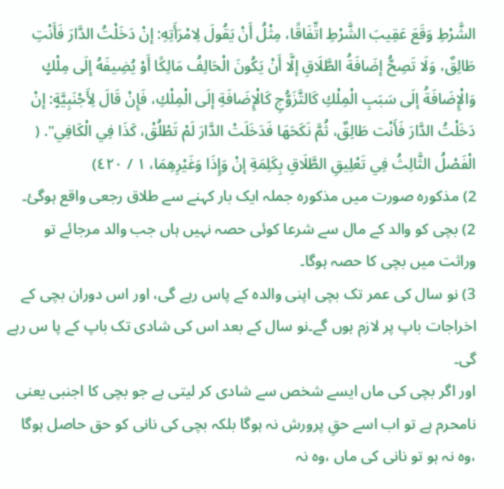الشَّرْطِ وَقَعَ عَقِيبَ الشَّرْطِ اتِّفَاقًا، مِثْلُ أَنْ يَقُولَ لِامْرَأَتِهِ: إنْ دَخَلْتُ الدَّارَ فَأَنْتِ طَالِقٌ، وَلَا تَصِحُّ إضَافَةُ الطَّلَاقِ إلَّا أَنْ يَكُونَ الْحَالِفُ مَالِكًا أَوْ يُضِيفَهُ إلَى مِلْكٍ وَالْإِضَافَةُ إلَى سَبَبِ الْمِلْكِ كَالتَّزَوُّجِ كَالْإِضَافَةِ إلَى الْمِلْكِ، فَإِنْ قَالَ لِأَجْنَبِيَّةٍ: إنْ دَخَلْتُ الدَّارَ فَأَنْت طَالِقٌ، ثُمَّ نَكَحَهَا فَدَخَلَتْ الدَّارَ لَمْ تَطْلُقْ، كَذَا فِي الْكَافِي". ( الْفَصْلُ الثَّالِثُ فِي تَعْلِيقِ الطَّلَاقِ بِكَلِمَةِ إنْ وَإِذَا وَغَيْرِهِمَا، ١ / ٤٢٠)
2) مذکورہ صورت میں مذکورہ جملہ ایک بار کہنے سے طلاق رجعی واقع ہوگئ۔
2) بچی کو والد کے مال سے شرعا کوئی حصہ نہیں ہاں جب والد مرجائے تو وراثت میں بچی کا حصہ ہوگا۔
3) نو سال کی عمر تک بچی اپنی والدہ کے پاس رہے گی، اور اس دوران بچی کے اخراجات باپ پر لازم ہوں گے۔نو سال کے بعد اس کی شادی تک باپ کے پا س رہے گی۔
اور اگر بچی کی ماں ایسے شخص سے شادی کر لیتی ہے جو بچی کا اجنبی یعنی نامحرم ہے تو اب اسے حقِ پرورش نہ ہوگا بلکہ بچی کی نانی کو حق حاصل ہوگا ،وہ نہ ہو تو نانی کی ماں ،وہ نہ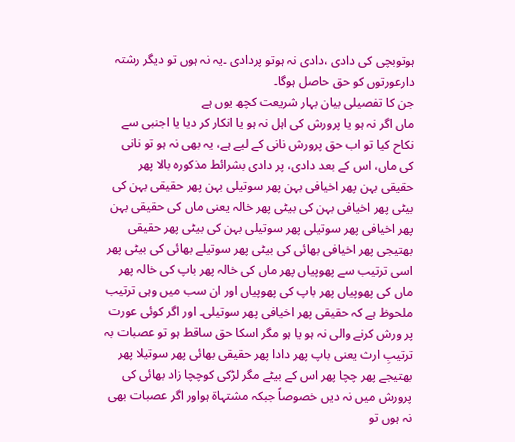ہوتوبچی کی دادی ،دادی نہ ہوتو پردادی ۔یہ نہ ہوں تو دیگر رشتہ دارعورتوں کو حق حاصل ہوگا۔
جن کا تفصیلی بیان بہار شریعت کچھ یوں ہے
ماں اگر نہ ہو یا پرورش کی اہل نہ ہو یا انکار کر دیا یا اجنبی سے نکاح کیا تو اب حق پرورش نانی کے ليے ہے، یہ بھی نہ ہو تو نانی کی ماں، اس کے بعد دادی، پر دادی بشرائط مذکورہ بالا پھر حقیقی بہن پھر اخیافی بہن پھر سوتیلی بہن پھر حقیقی بہن کی بیٹی پھر اخیافی بہن کی بیٹی پھر خالہ یعنی ماں کی حقیقی بہن پھر اخیافی پھر سوتیلی پھر سوتیلی بہن کی بیٹی پھر حقیقی بھتیجی پھر اخیافی بھائی کی بیٹی پھر سوتیلے بھائی کی بیٹی پھر اسی ترتیب سے پھوپیاں پھر ماں کی خالہ پھر باپ کی خالہ پھر ماں کی پھوپیاں پھر باپ کی پھوپیاں اور ان سب میں وہی ترتیب ملحوظ ہے کہ حقیقی پھر اخیافی پھر سوتیلی۔ اور اگر کوئی عورت پر ورش کرنے والی نہ ہو یا ہو مگر اسکا حق ساقط ہو تو عصبات بہ ترتیبِ ارث یعنی باپ پھر دادا پھر حقیقی بھائی پھر سوتیلا پھر بھتیجے پھر چچا پھر اس کے بیٹے مگر لڑکی کوچچا زاد بھائی کی پرورش میں نہ دیں خصوصاً جبکہ مشتہاۃ ہواور اگر عصبات بھی نہ ہوں تو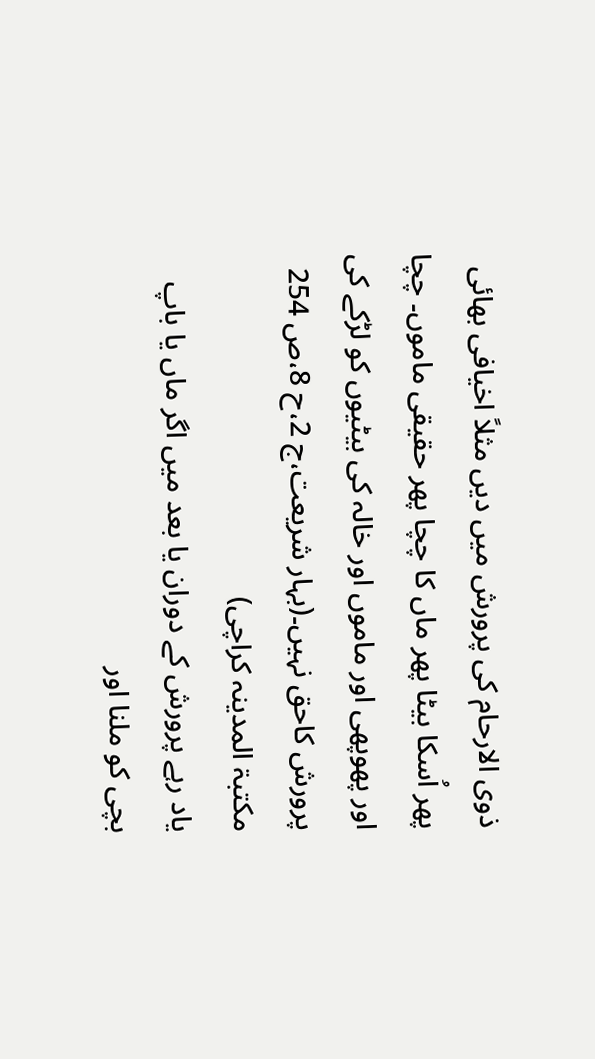ذوی الارحام کی پرورش میں دیں مثلاً اخیافی بھائی پھر اُسکا بیٹا پھر ماں کا چچا پھر حقیقی ماموں۔ چچا اور پھوپھی اور ماموں اور خالہ کی بیٹیوں کو لڑکے کی پرورش کاحق نہیں۔(بہار شریعت،ج 2،ح 8،ص 254 مکتبۃ المدینہ کراچی)
یاد رہے پرورش کے دوران یا بعد میں اگر ماں یا باپ بچی کو ملنا اور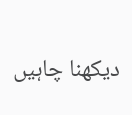دیکھنا چاہیں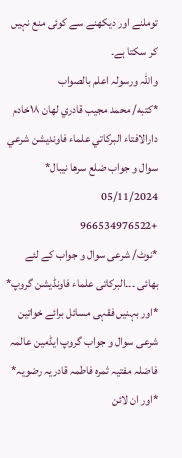توملنے اور دیکھنے سے کوئی منع نہیں کر سکتا ہے۔
واللہ ورسولہ اعلم بالصواب
*كتبه/ محمد مجيب قادري لهان ١٨خادم دارالافتاء البركاتي علماء فاونديشن شرعي سوال و جواب ضلع سرها نيبال*
05/11/2024
+966534976522
*نوٹ/ شرعی سوال و جواب کے لئے بھائی ۔۔۔البرکاتی علماء فاونڈیشن گروپ*
*اور بہنیں فقہی مسائل برائے خواتین شرعی سوال و جواب گروپ ایڈمین عالمہ فاضلہ مفتیہ ثمرہ فاطمہ قادریہ رضویہ*
*اور ان لائن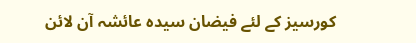کورسیز کے لئے فیضان سیدہ عائشہ آن لائن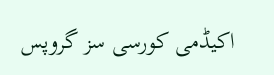اکیڈمی کورسی سز گروپس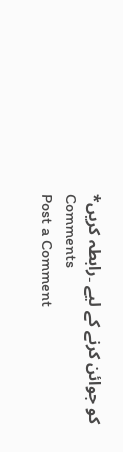کو جوائن کرنے کے لیے ۔رابطہ کریں*
Comments
Post a Comment